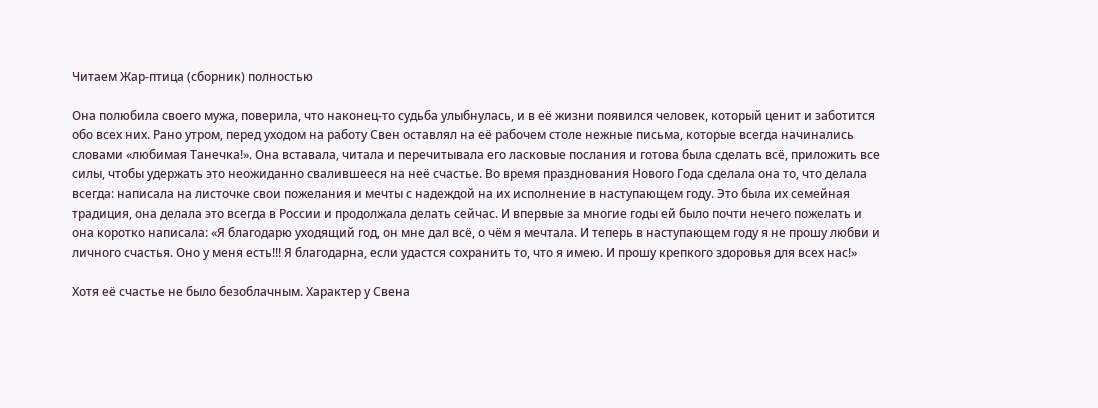Читаем Жар-птица (сборник) полностью

Она полюбила своего мужа, поверила, что наконец-то судьба улыбнулась, и в её жизни появился человек, который ценит и заботится обо всех них. Рано утром, перед уходом на работу Свен оставлял на её рабочем столе нежные письма, которые всегда начинались словами «любимая Танечка!». Она вставала, читала и перечитывала его ласковые послания и готова была сделать всё, приложить все силы, чтобы удержать это неожиданно свалившееся на неё счастье. Во время празднования Нового Года сделала она то, что делала всегда: написала на листочке свои пожелания и мечты с надеждой на их исполнение в наступающем году. Это была их семейная традиция, она делала это всегда в России и продолжала делать сейчас. И впервые за многие годы ей было почти нечего пожелать и она коротко написала: «Я благодарю уходящий год, он мне дал всё, о чём я мечтала. И теперь в наступающем году я не прошу любви и личного счастья. Оно у меня есть!!! Я благодарна, если удастся сохранить то, что я имею. И прошу крепкого здоровья для всех нас!»

Хотя её счастье не было безоблачным. Характер у Свена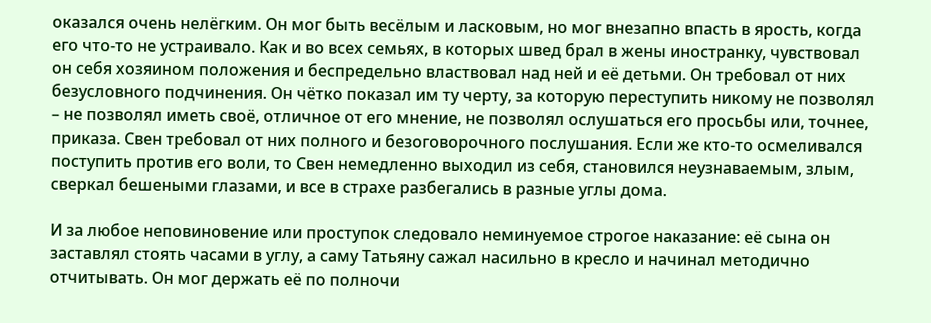оказался очень нелёгким. Он мог быть весёлым и ласковым, но мог внезапно впасть в ярость, когда его что-то не устраивало. Как и во всех семьях, в которых швед брал в жены иностранку, чувствовал он себя хозяином положения и беспредельно властвовал над ней и её детьми. Он требовал от них безусловного подчинения. Он чётко показал им ту черту, за которую переступить никому не позволял – не позволял иметь своё, отличное от его мнение, не позволял ослушаться его просьбы или, точнее, приказа. Свен требовал от них полного и безоговорочного послушания. Если же кто-то осмеливался поступить против его воли, то Свен немедленно выходил из себя, становился неузнаваемым, злым, сверкал бешеными глазами, и все в страхе разбегались в разные углы дома.

И за любое неповиновение или проступок следовало неминуемое строгое наказание: её сына он заставлял стоять часами в углу, а саму Татьяну сажал насильно в кресло и начинал методично отчитывать. Он мог держать её по полночи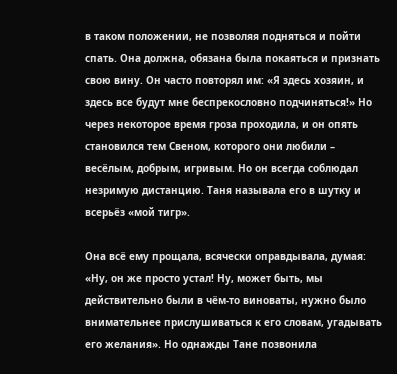в таком положении, не позволяя подняться и пойти спать. Она должна, обязана была покаяться и признать свою вину. Он часто повторял им: «Я здесь хозяин, и здесь все будут мне беспрекословно подчиняться!» Но через некоторое время гроза проходила, и он опять становился тем Свеном, которого они любили – весёлым, добрым, игривым. Но он всегда соблюдал незримую дистанцию. Таня называла его в шутку и всерьёз «мой тигр».

Она всё ему прощала, всячески оправдывала, думая: «Ну, он же просто устал! Ну, может быть, мы действительно были в чём-то виноваты, нужно было внимательнее прислушиваться к его словам, угадывать его желания». Но однажды Тане позвонила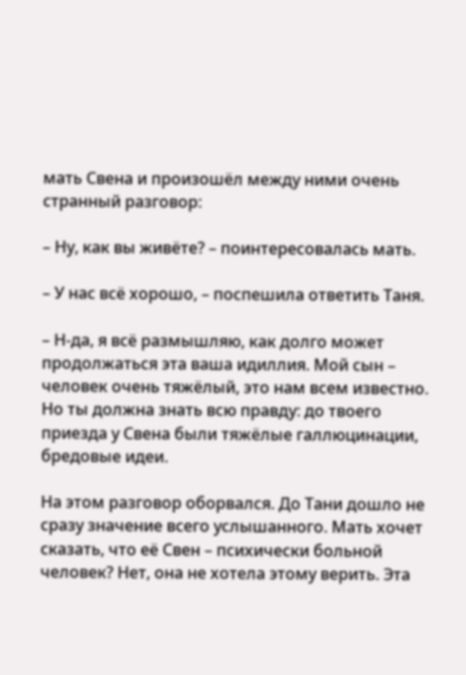мать Свена и произошёл между ними очень странный разговор:

– Ну, как вы живёте? – поинтересовалась мать.

– У нас всё хорошо, – поспешила ответить Таня.

– Н-да, я всё размышляю, как долго может продолжаться эта ваша идиллия. Мой сын – человек очень тяжёлый, это нам всем известно. Но ты должна знать всю правду: до твоего приезда у Свена были тяжёлые галлюцинации, бредовые идеи.

На этом разговор оборвался. До Тани дошло не сразу значение всего услышанного. Мать хочет сказать, что её Свен – психически больной человек? Нет, она не хотела этому верить. Эта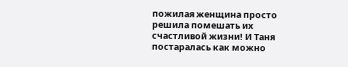пожилая женщина просто решила помешать их счастливой жизни! И Таня постаралась как можно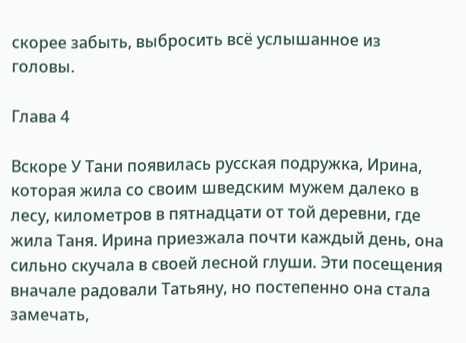скорее забыть, выбросить всё услышанное из головы.

Глава 4

Вскоре У Тани появилась русская подружка, Ирина, которая жила со своим шведским мужем далеко в лесу, километров в пятнадцати от той деревни, где жила Таня. Ирина приезжала почти каждый день, она сильно скучала в своей лесной глуши. Эти посещения вначале радовали Татьяну, но постепенно она стала замечать,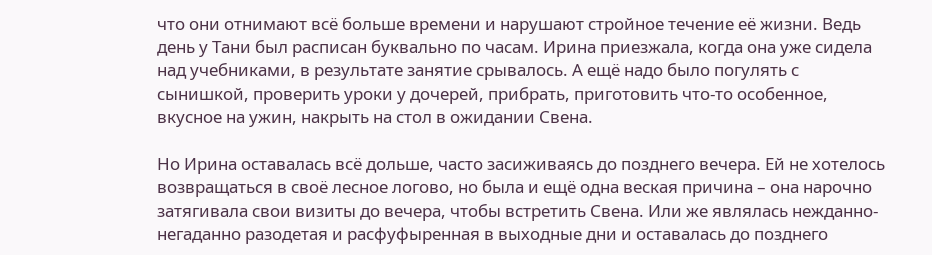что они отнимают всё больше времени и нарушают стройное течение её жизни. Ведь день у Тани был расписан буквально по часам. Ирина приезжала, когда она уже сидела над учебниками, в результате занятие срывалось. А ещё надо было погулять с сынишкой, проверить уроки у дочерей, прибрать, приготовить что-то особенное, вкусное на ужин, накрыть на стол в ожидании Свена.

Но Ирина оставалась всё дольше, часто засиживаясь до позднего вечера. Ей не хотелось возвращаться в своё лесное логово, но была и ещё одна веская причина – она нарочно затягивала свои визиты до вечера, чтобы встретить Свена. Или же являлась нежданно-негаданно разодетая и расфуфыренная в выходные дни и оставалась до позднего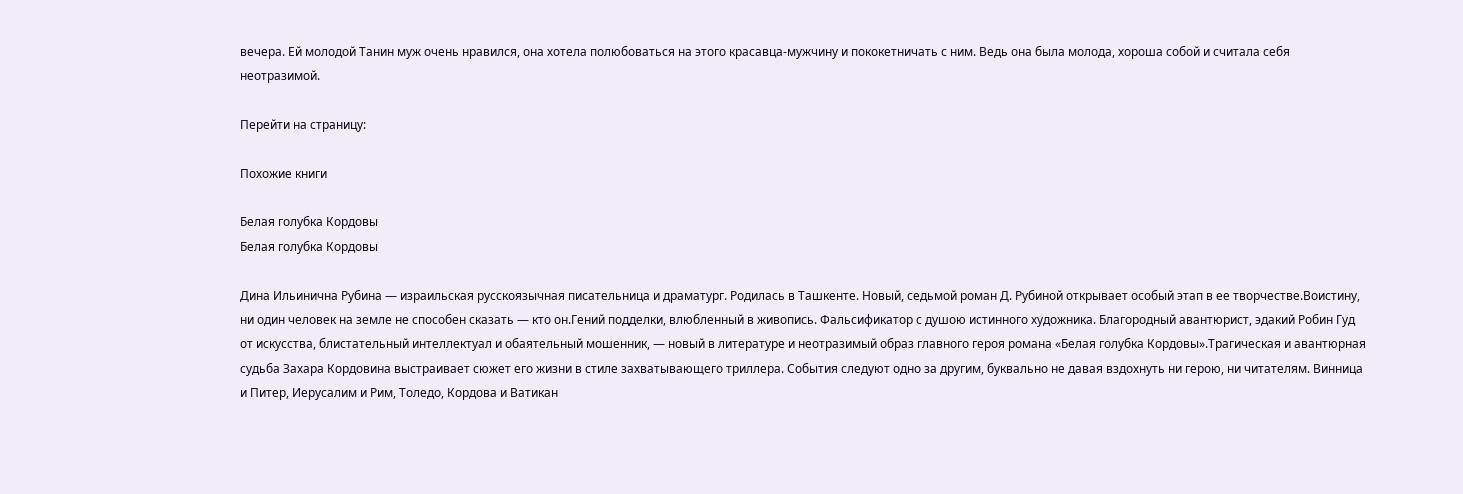вечера. Ей молодой Танин муж очень нравился, она хотела полюбоваться на этого красавца-мужчину и пококетничать с ним. Ведь она была молода, хороша собой и считала себя неотразимой.

Перейти на страницу:

Похожие книги

Белая голубка Кордовы
Белая голубка Кордовы

Дина Ильинична Рубина — израильская русскоязычная писательница и драматург. Родилась в Ташкенте. Новый, седьмой роман Д. Рубиной открывает особый этап в ее творчестве.Воистину, ни один человек на земле не способен сказать — кто он.Гений подделки, влюбленный в живопись. Фальсификатор с душою истинного художника. Благородный авантюрист, эдакий Робин Гуд от искусства, блистательный интеллектуал и обаятельный мошенник, — новый в литературе и неотразимый образ главного героя романа «Белая голубка Кордовы».Трагическая и авантюрная судьба Захара Кордовина выстраивает сюжет его жизни в стиле захватывающего триллера. События следуют одно за другим, буквально не давая вздохнуть ни герою, ни читателям. Винница и Питер, Иерусалим и Рим, Толедо, Кордова и Ватикан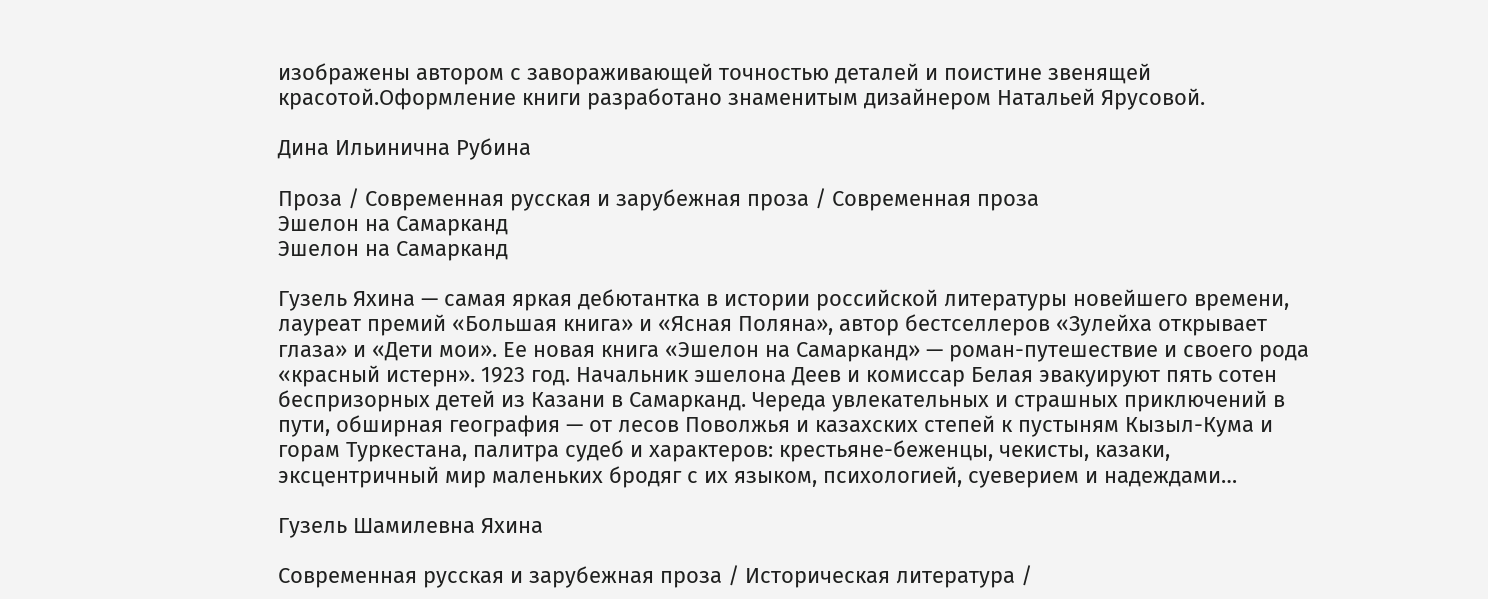изображены автором с завораживающей точностью деталей и поистине звенящей красотой.Оформление книги разработано знаменитым дизайнером Натальей Ярусовой.

Дина Ильинична Рубина

Проза / Современная русская и зарубежная проза / Современная проза
Эшелон на Самарканд
Эшелон на Самарканд

Гузель Яхина — самая яркая дебютантка в истории российской литературы новейшего времени, лауреат премий «Большая книга» и «Ясная Поляна», автор бестселлеров «Зулейха открывает глаза» и «Дети мои». Ее новая книга «Эшелон на Самарканд» — роман-путешествие и своего рода «красный истерн». 1923 год. Начальник эшелона Деев и комиссар Белая эвакуируют пять сотен беспризорных детей из Казани в Самарканд. Череда увлекательных и страшных приключений в пути, обширная география — от лесов Поволжья и казахских степей к пустыням Кызыл-Кума и горам Туркестана, палитра судеб и характеров: крестьяне-беженцы, чекисты, казаки, эксцентричный мир маленьких бродяг с их языком, психологией, суеверием и надеждами…

Гузель Шамилевна Яхина

Современная русская и зарубежная проза / Историческая литература /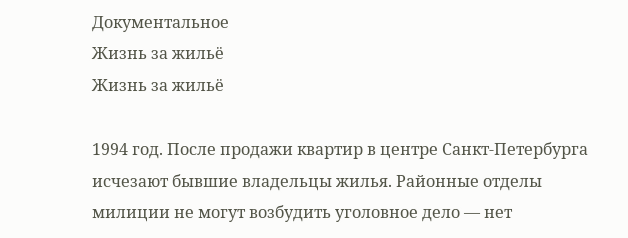Документальное
Жизнь за жильё
Жизнь за жильё

1994 год. После продажи квартир в центре Санкт-Петербурга исчезают бывшие владельцы жилья. Районные отделы милиции не могут возбудить уголовное дело — нет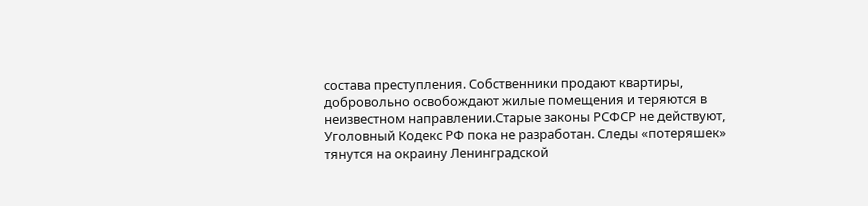состава преступления. Собственники продают квартиры, добровольно освобождают жилые помещения и теряются в неизвестном направлении.Старые законы РСФСР не действуют, Уголовный Кодекс РФ пока не разработан. Следы «потеряшек» тянутся на окраину Ленинградской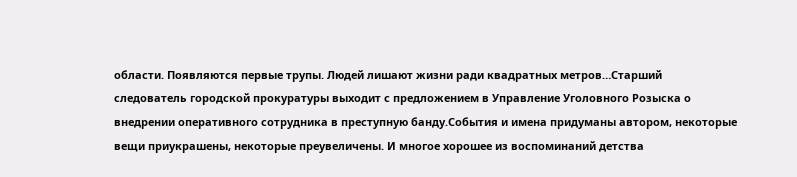области. Появляются первые трупы. Людей лишают жизни ради квадратных метров…Старший следователь городской прокуратуры выходит с предложением в Управление Уголовного Розыска о внедрении оперативного сотрудника в преступную банду.События и имена придуманы автором, некоторые вещи приукрашены, некоторые преувеличены. И многое хорошее из воспоминаний детства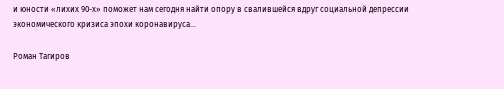и юности «лихих 90-х» поможет нам сегодня найти опору в свалившейся вдруг социальной депрессии экономического кризиса эпохи коронавируса…

Роман Тагиров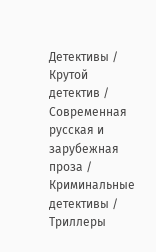Детективы / Крутой детектив / Современная русская и зарубежная проза / Криминальные детективы / Триллеры